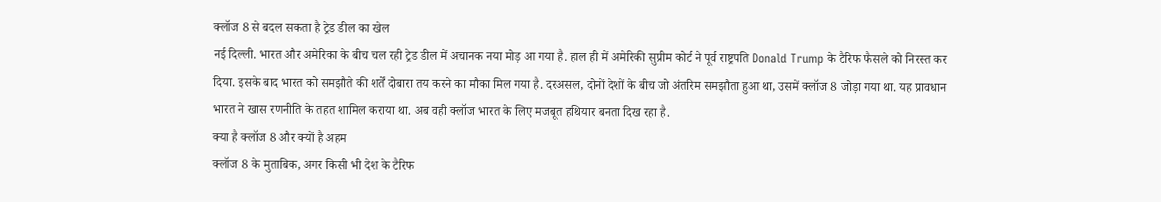क्लॉज 8 से बदल सकता है ट्रेड डील का खेल
नई दिल्ली. भारत और अमेरिका के बीच चल रही ट्रेड डील में अचानक नया मोड़ आ गया है. हाल ही में अमेरिकी सुप्रीम कोर्ट ने पूर्व राष्ट्रपति Donald Trump के टैरिफ फैसले को निरस्त कर दिया. इसके बाद भारत को समझौते की शर्तें दोबारा तय करने का मौका मिल गया है. दरअसल, दोनों देशों के बीच जो अंतरिम समझौता हुआ था, उसमें क्लॉज 8 जोड़ा गया था. यह प्रावधान भारत ने खास रणनीति के तहत शामिल कराया था. अब वही क्लॉज भारत के लिए मजबूत हथियार बनता दिख रहा है.
क्या है क्लॉज 8 और क्यों है अहम
क्लॉज 8 के मुताबिक, अगर किसी भी देश के टैरिफ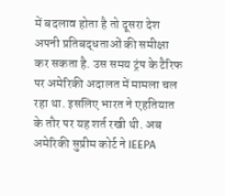में बदलाव होता है तो दूसरा देश अपनी प्रतिबद्धताओं की समीक्षा कर सकता है. उस समय ट्रंप के टैरिफ पर अमेरिकी अदालत में मामला चल रहा था. इसलिए भारत ने एहतियात के तौर पर यह शर्त रखी थी. अब अमेरिकी सुप्रीम कोर्ट ने IEEPA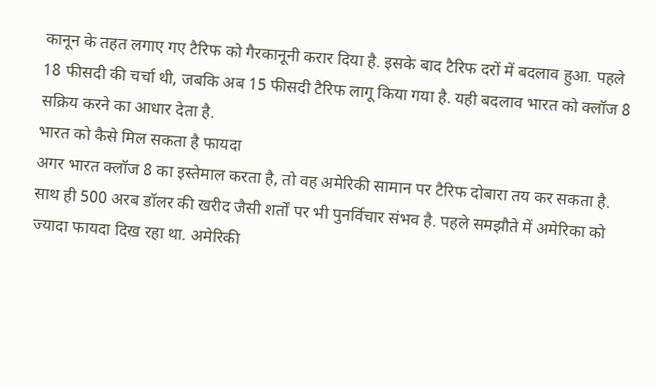कानून के तहत लगाए गए टैरिफ को गैरकानूनी करार दिया है. इसके बाद टैरिफ दरों में बदलाव हुआ. पहले 18 फीसदी की चर्चा थी, जबकि अब 15 फीसदी टैरिफ लागू किया गया है. यही बदलाव भारत को क्लॉज 8 सक्रिय करने का आधार देता है.
भारत को कैसे मिल सकता है फायदा
अगर भारत क्लॉज 8 का इस्तेमाल करता है, तो वह अमेरिकी सामान पर टैरिफ दोबारा तय कर सकता है. साथ ही 500 अरब डॉलर की खरीद जैसी शर्तों पर भी पुनर्विचार संभव है. पहले समझौते में अमेरिका को ज्यादा फायदा दिख रहा था. अमेरिकी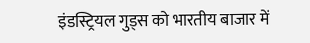इंडस्ट्रियल गुड्स को भारतीय बाजार में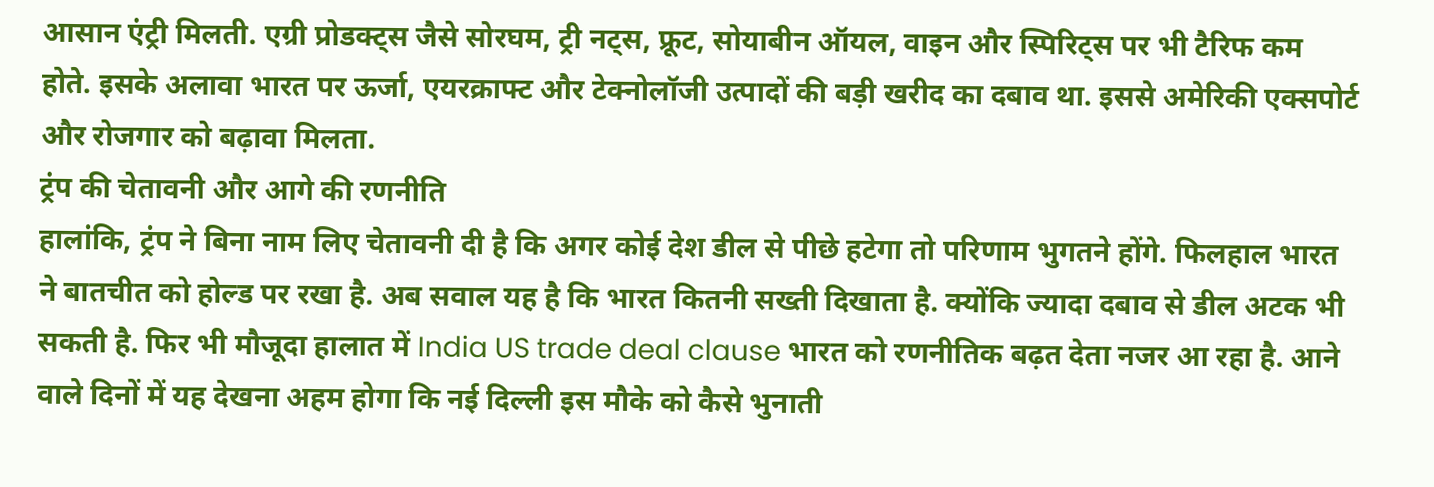आसान एंट्री मिलती. एग्री प्रोडक्ट्स जैसे सोरघम, ट्री नट्स, फ्रूट, सोयाबीन ऑयल, वाइन और स्पिरिट्स पर भी टैरिफ कम होते. इसके अलावा भारत पर ऊर्जा, एयरक्राफ्ट और टेक्नोलॉजी उत्पादों की बड़ी खरीद का दबाव था. इससे अमेरिकी एक्सपोर्ट और रोजगार को बढ़ावा मिलता.
ट्रंप की चेतावनी और आगे की रणनीति
हालांकि, ट्रंप ने बिना नाम लिए चेतावनी दी है कि अगर कोई देश डील से पीछे हटेगा तो परिणाम भुगतने होंगे. फिलहाल भारत ने बातचीत को होल्ड पर रखा है. अब सवाल यह है कि भारत कितनी सख्ती दिखाता है. क्योंकि ज्यादा दबाव से डील अटक भी सकती है. फिर भी मौजूदा हालात में India US trade deal clause भारत को रणनीतिक बढ़त देता नजर आ रहा है. आने वाले दिनों में यह देखना अहम होगा कि नई दिल्ली इस मौके को कैसे भुनाती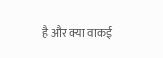है और क्या वाकई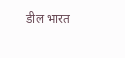डील भारत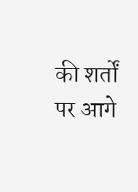की शर्तों पर आगे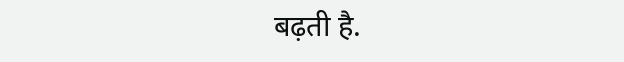बढ़ती है.